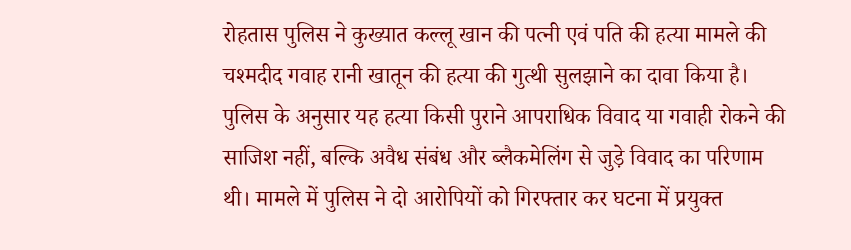रोहतास पुलिस ने कुख्यात कल्लू खान की पत्नी एवं पति की हत्या मामले की चश्मदीद गवाह रानी खातून की हत्या की गुत्थी सुलझाने का दावा किया है। पुलिस के अनुसार यह हत्या किसी पुराने आपराधिक विवाद या गवाही रोकने की साजिश नहीं, बल्कि अवैध संबंध और ब्लैकमेलिंग से जुड़े विवाद का परिणाम थी। मामले में पुलिस ने दो आरोपियों को गिरफ्तार कर घटना में प्रयुक्त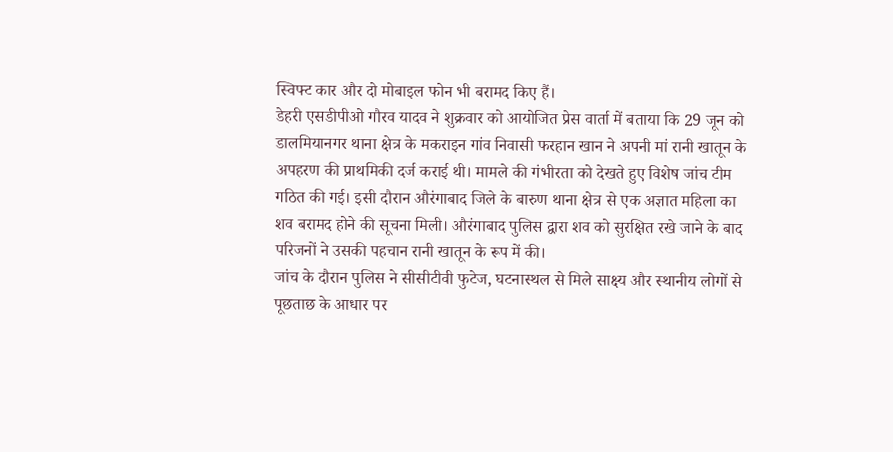स्विफ्ट कार और दो मोबाइल फोन भी बरामद किए हैं।
डेहरी एसडीपीओ गौरव यादव ने शुक्रवार को आयोजित प्रेस वार्ता में बताया कि 29 जून को डालमियानगर थाना क्षेत्र के मकराइन गांव निवासी फरहान खान ने अपनी मां रानी खातून के अपहरण की प्राथमिकी दर्ज कराई थी। मामले की गंभीरता को देखते हुए विशेष जांच टीम गठित की गई। इसी दौरान औरंगाबाद जिले के बारुण थाना क्षेत्र से एक अज्ञात महिला का शव बरामद होने की सूचना मिली। औरंगाबाद पुलिस द्वारा शव को सुरक्षित रखे जाने के बाद परिजनों ने उसकी पहचान रानी खातून के रूप में की।
जांच के दौरान पुलिस ने सीसीटीवी फुटेज, घटनास्थल से मिले साक्ष्य और स्थानीय लोगों से पूछताछ के आधार पर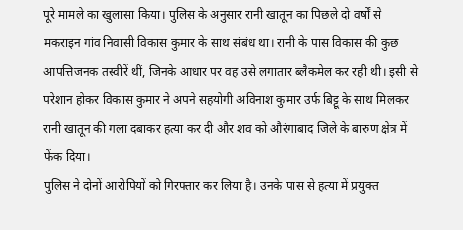पूरे मामले का खुलासा किया। पुलिस के अनुसार रानी खातून का पिछले दो वर्षों से मकराइन गांव निवासी विकास कुमार के साथ संबंध था। रानी के पास विकास की कुछ आपत्तिजनक तस्वीरें थीं, जिनके आधार पर वह उसे लगातार ब्लैकमेल कर रही थी। इसी से परेशान होकर विकास कुमार ने अपने सहयोगी अविनाश कुमार उर्फ बिट्टू के साथ मिलकर रानी खातून की गला दबाकर हत्या कर दी और शव को औरंगाबाद जिले के बारुण क्षेत्र में फेंक दिया।
पुलिस ने दोनों आरोपियों को गिरफ्तार कर लिया है। उनके पास से हत्या में प्रयुक्त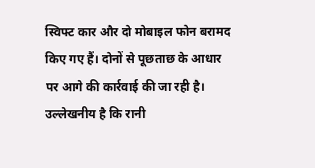स्विफ्ट कार और दो मोबाइल फोन बरामद किए गए हैं। दोनों से पूछताछ के आधार पर आगे की कार्रवाई की जा रही है।
उल्लेखनीय है कि रानी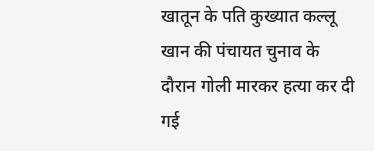खातून के पति कुख्यात कल्लू खान की पंचायत चुनाव के दौरान गोली मारकर हत्या कर दी गई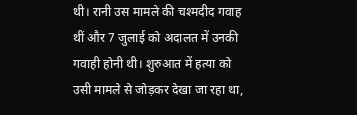थी। रानी उस मामले की चश्मदीद गवाह थीं और 7 जुलाई को अदालत में उनकी गवाही होनी थी। शुरुआत में हत्या को उसी मामले से जोड़कर देखा जा रहा था,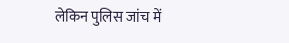लेकिन पुलिस जांच में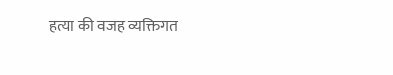हत्या की वजह व्यक्तिगत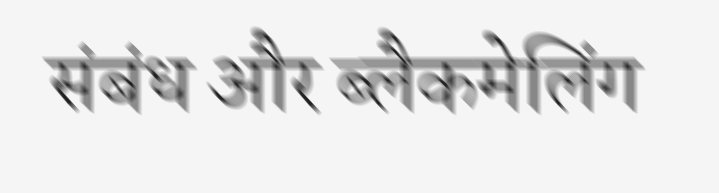संबंध और ब्लैकमेलिंग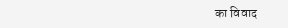का विवाद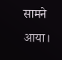सामने आया।